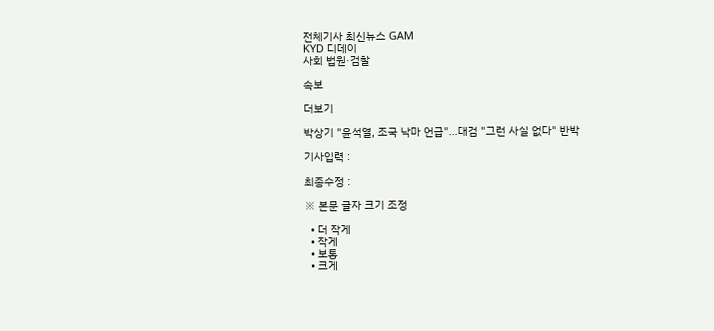전체기사 최신뉴스 GAM
KYD 디데이
사회 법원·검찰

속보

더보기

박상기 "윤석열, 조국 낙마 언급"…대검 "그런 사실 없다" 반박

기사입력 :

최종수정 :

※ 본문 글자 크기 조정

  • 더 작게
  • 작게
  • 보통
  • 크게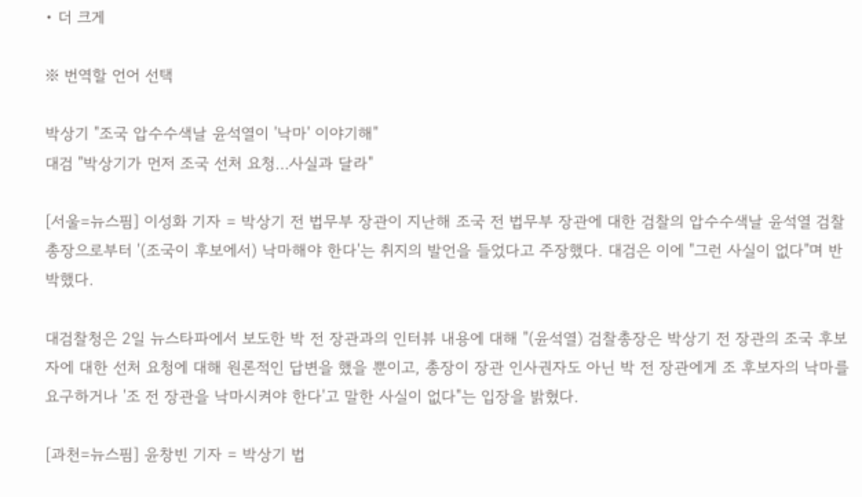• 더 크게

※ 번역할 언어 선택

박상기 "조국 압수수색날 윤석열이 '낙마' 이야기해"
대검 "박상기가 먼저 조국 선처 요청…사실과 달라"

[서울=뉴스핌] 이성화 기자 = 박상기 전 법무부 장관이 지난해 조국 전 법무부 장관에 대한 검찰의 압수수색날 윤석열 검찰총장으로부터 '(조국이 후보에서) 낙마해야 한다'는 취지의 발언을 들었다고 주장했다. 대검은 이에 "그런 사실이 없다"며 반박했다.

대검찰청은 2일 뉴스타파에서 보도한 박 전 장관과의 인터뷰 내용에 대해 "(윤석열) 검찰총장은 박상기 전 장관의 조국 후보자에 대한 선처 요청에 대해 원론적인 답변을 했을 뿐이고, 총장이 장관 인사권자도 아닌 박 전 장관에게 조 후보자의 낙마를 요구하거나 '조 전 장관을 낙마시켜야 한다'고 말한 사실이 없다"는 입장을 밝혔다.

[과천=뉴스핌] 윤창빈 기자 = 박상기 법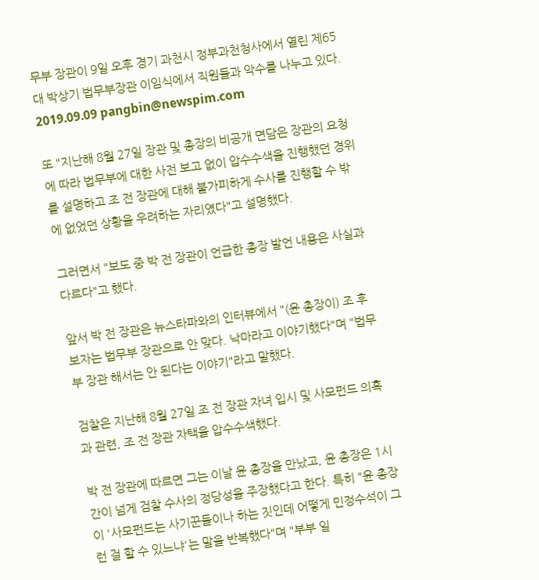무부 장관이 9일 오후 경기 과천시 정부과천청사에서 열린 제65대 박상기 법무부장관 이임식에서 직원들과 악수를 나누고 있다. 2019.09.09 pangbin@newspim.com

또 "지난해 8월 27일 장관 및 총장의 비공개 면담은 장관의 요청에 따라 법무부에 대한 사전 보고 없이 압수수색을 진행했던 경위를 설명하고 조 전 장관에 대해 불가피하게 수사를 진행할 수 밖에 없었던 상황을 우려하는 자리였다"고 설명했다.

그러면서 "보도 중 박 전 장관이 언급한 총장 발언 내용은 사실과 다르다"고 했다.

앞서 박 전 장관은 뉴스타파와의 인터뷰에서 "(윤 총장이) 조 후보자는 법무부 장관으로 안 맞다. 낙마라고 이야기했다"며 "법무부 장관 해서는 안 된다는 이야기"라고 말했다.

검찰은 지난해 8월 27일 조 전 장관 자녀 입시 및 사모펀드 의혹과 관련, 조 전 장관 자택을 압수수색했다.

박 전 장관에 따르면 그는 이날 윤 총장을 만났고, 윤 총장은 1시간이 넘게 검찰 수사의 정당성을 주장했다고 한다. 특히 "윤 총장이 '사모펀드는 사기꾼들이나 하는 짓인데 어떻게 민정수석이 그런 걸 할 수 있느냐'는 말을 반복했다"며 "부부 일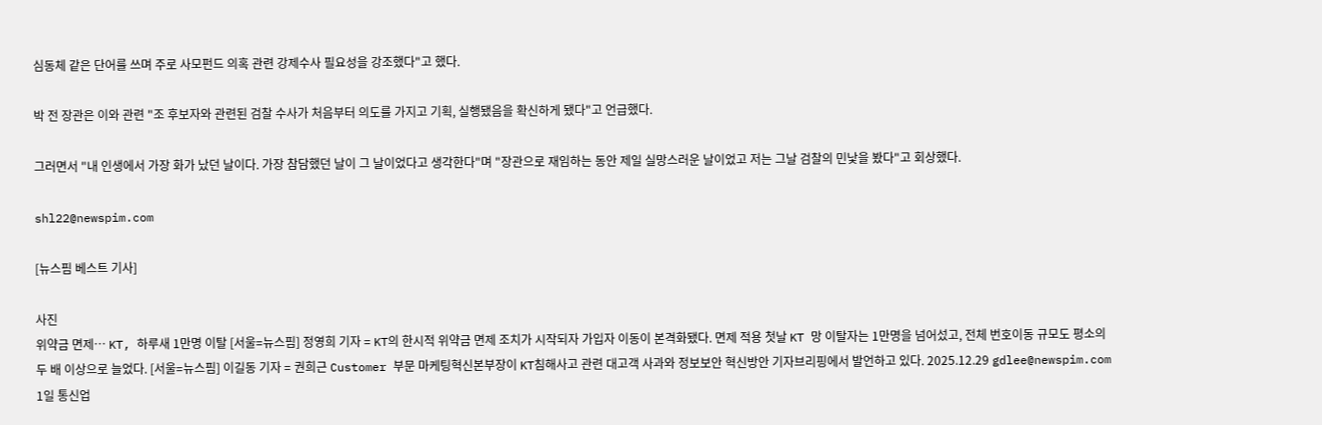심동체 같은 단어를 쓰며 주로 사모펀드 의혹 관련 강제수사 필요성을 강조했다"고 했다.

박 전 장관은 이와 관련 "조 후보자와 관련된 검찰 수사가 처음부터 의도를 가지고 기획, 실행됐음을 확신하게 됐다"고 언급했다.

그러면서 "내 인생에서 가장 화가 났던 날이다. 가장 참담했던 날이 그 날이었다고 생각한다"며 "장관으로 재임하는 동안 제일 실망스러운 날이었고 저는 그날 검찰의 민낯을 봤다"고 회상했다.

shl22@newspim.com

[뉴스핌 베스트 기사]

사진
위약금 면제… KT, 하루새 1만명 이탈 [서울=뉴스핌] 정영희 기자 = KT의 한시적 위약금 면제 조치가 시작되자 가입자 이동이 본격화됐다. 면제 적용 첫날 KT 망 이탈자는 1만명을 넘어섰고, 전체 번호이동 규모도 평소의 두 배 이상으로 늘었다. [서울=뉴스핌] 이길동 기자 = 권희근 Customer 부문 마케팅혁신본부장이 KT침해사고 관련 대고객 사과와 정보보안 혁신방안 기자브리핑에서 발언하고 있다. 2025.12.29 gdlee@newspim.com 1일 통신업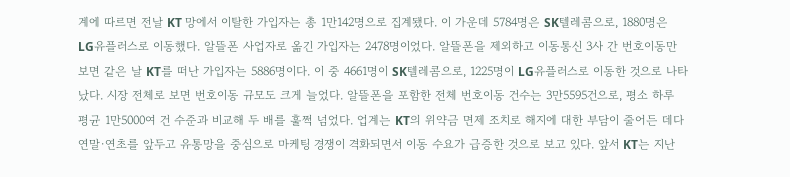계에 따르면 전날 KT 망에서 이탈한 가입자는 총 1만142명으로 집계됐다. 이 가운데 5784명은 SK텔레콤으로, 1880명은 LG유플러스로 이동했다. 알뜰폰 사업자로 옮긴 가입자는 2478명이었다. 알뜰폰을 제외하고 이동통신 3사 간 번호이동만 보면 같은 날 KT를 떠난 가입자는 5886명이다. 이 중 4661명이 SK텔레콤으로, 1225명이 LG유플러스로 이동한 것으로 나타났다. 시장 전체로 보면 번호이동 규모도 크게 늘었다. 알뜰폰을 포함한 전체 번호이동 건수는 3만5595건으로, 평소 하루 평균 1만5000여 건 수준과 비교해 두 배를 훌쩍 넘었다. 업계는 KT의 위약금 면제 조치로 해지에 대한 부담이 줄어든 데다 연말·연초를 앞두고 유통망을 중심으로 마케팅 경쟁이 격화되면서 이동 수요가 급증한 것으로 보고 있다. 앞서 KT는 지난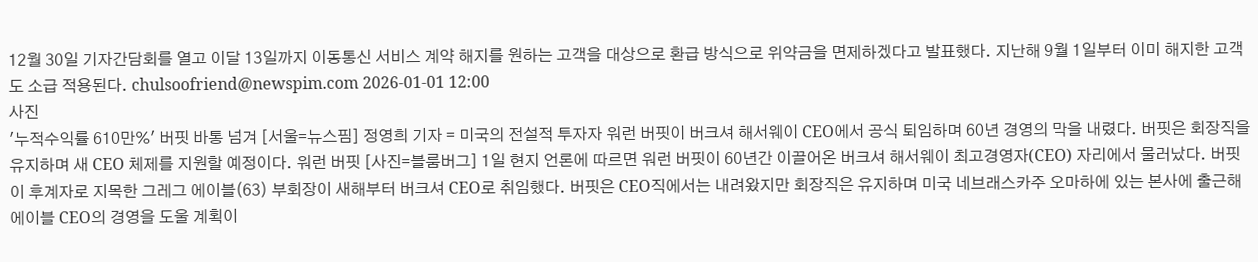12월 30일 기자간담회를 열고 이달 13일까지 이동통신 서비스 계약 해지를 원하는 고객을 대상으로 환급 방식으로 위약금을 면제하겠다고 발표했다. 지난해 9월 1일부터 이미 해지한 고객도 소급 적용된다. chulsoofriend@newspim.com 2026-01-01 12:00
사진
'누적수익률 610만%' 버핏 바통 넘겨 [서울=뉴스핌] 정영희 기자 = 미국의 전설적 투자자 워런 버핏이 버크셔 해서웨이 CEO에서 공식 퇴임하며 60년 경영의 막을 내렸다. 버핏은 회장직을 유지하며 새 CEO 체제를 지원할 예정이다. 워런 버핏 [사진=블룸버그] 1일 현지 언론에 따르면 워런 버핏이 60년간 이끌어온 버크셔 해서웨이 최고경영자(CEO) 자리에서 물러났다. 버핏이 후계자로 지목한 그레그 에이블(63) 부회장이 새해부터 버크셔 CEO로 취임했다. 버핏은 CEO직에서는 내려왔지만 회장직은 유지하며 미국 네브래스카주 오마하에 있는 본사에 출근해 에이블 CEO의 경영을 도울 계획이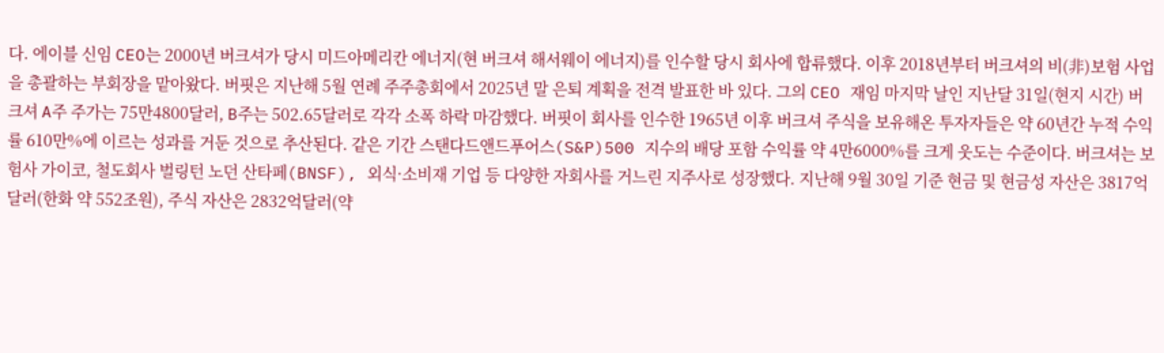다. 에이블 신임 CEO는 2000년 버크셔가 당시 미드아메리칸 에너지(현 버크셔 해서웨이 에너지)를 인수할 당시 회사에 합류했다. 이후 2018년부터 버크셔의 비(非)보험 사업을 총괄하는 부회장을 맡아왔다. 버핏은 지난해 5월 연례 주주총회에서 2025년 말 은퇴 계획을 전격 발표한 바 있다. 그의 CEO 재임 마지막 날인 지난달 31일(현지 시간) 버크셔 A주 주가는 75만4800달러, B주는 502.65달러로 각각 소폭 하락 마감했다. 버핏이 회사를 인수한 1965년 이후 버크셔 주식을 보유해온 투자자들은 약 60년간 누적 수익률 610만%에 이르는 성과를 거둔 것으로 추산된다. 같은 기간 스탠다드앤드푸어스(S&P)500 지수의 배당 포함 수익률 약 4만6000%를 크게 웃도는 수준이다. 버크셔는 보험사 가이코, 철도회사 벌링턴 노던 산타페(BNSF), 외식·소비재 기업 등 다양한 자회사를 거느린 지주사로 성장했다. 지난해 9월 30일 기준 현금 및 현금성 자산은 3817억달러(한화 약 552조원), 주식 자산은 2832억달러(약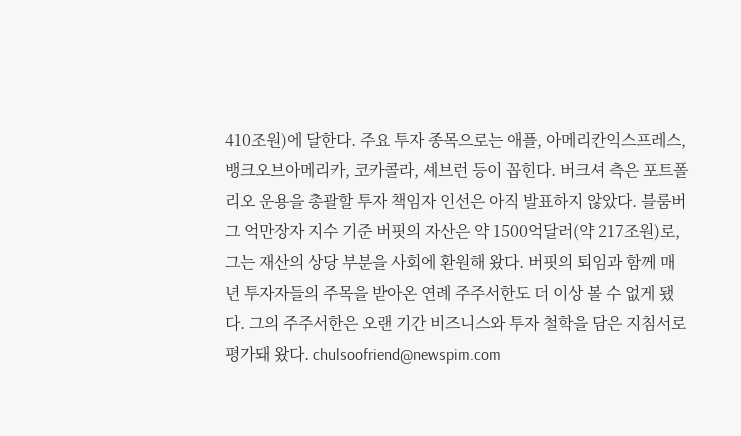410조원)에 달한다. 주요 투자 종목으로는 애플, 아메리칸익스프레스, 뱅크오브아메리카, 코카콜라, 셰브런 등이 꼽힌다. 버크셔 측은 포트폴리오 운용을 총괄할 투자 책임자 인선은 아직 발표하지 않았다. 블룸버그 억만장자 지수 기준 버핏의 자산은 약 1500억달러(약 217조원)로, 그는 재산의 상당 부분을 사회에 환원해 왔다. 버핏의 퇴임과 함께 매년 투자자들의 주목을 받아온 연례 주주서한도 더 이상 볼 수 없게 됐다. 그의 주주서한은 오랜 기간 비즈니스와 투자 철학을 담은 지침서로 평가돼 왔다. chulsoofriend@newspim.com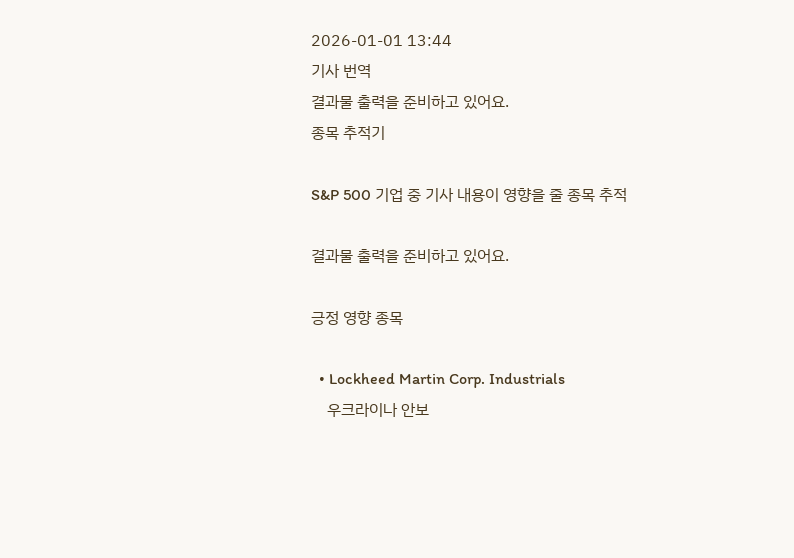2026-01-01 13:44
기사 번역
결과물 출력을 준비하고 있어요.
종목 추적기

S&P 500 기업 중 기사 내용이 영향을 줄 종목 추적

결과물 출력을 준비하고 있어요.

긍정 영향 종목

  • Lockheed Martin Corp. Industrials
    우크라이나 안보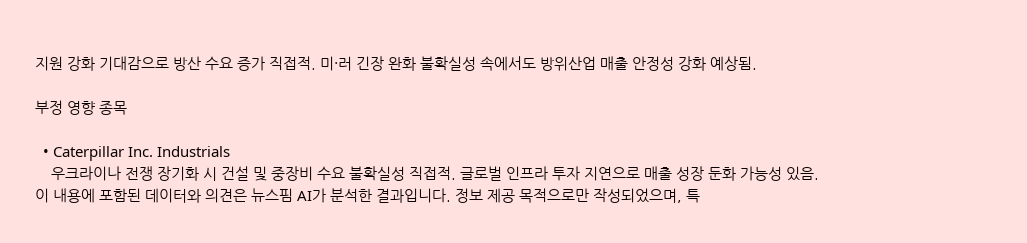지원 강화 기대감으로 방산 수요 증가 직접적. 미·러 긴장 완화 불확실성 속에서도 방위산업 매출 안정성 강화 예상됨.

부정 영향 종목

  • Caterpillar Inc. Industrials
    우크라이나 전쟁 장기화 시 건설 및 중장비 수요 불확실성 직접적. 글로벌 인프라 투자 지연으로 매출 성장 둔화 가능성 있음.
이 내용에 포함된 데이터와 의견은 뉴스핌 AI가 분석한 결과입니다. 정보 제공 목적으로만 작성되었으며, 특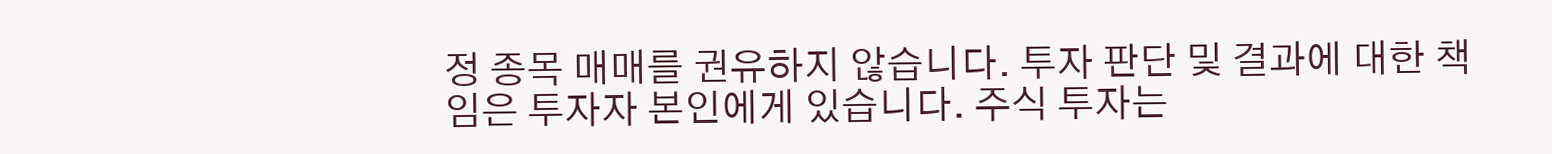정 종목 매매를 권유하지 않습니다. 투자 판단 및 결과에 대한 책임은 투자자 본인에게 있습니다. 주식 투자는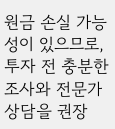원금 손실 가능성이 있으므로, 투자 전 충분한 조사와 전문가 상담을 권장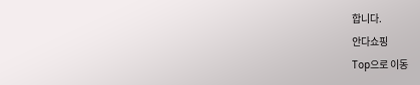합니다.
안다쇼핑
Top으로 이동